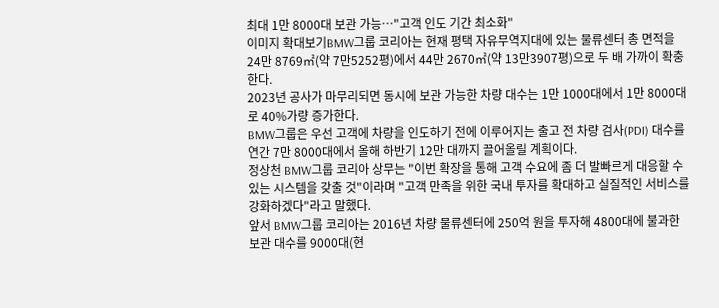최대 1만 8000대 보관 가능…"고객 인도 기간 최소화"
이미지 확대보기BMW그룹 코리아는 현재 평택 자유무역지대에 있는 물류센터 총 면적을 24만 8769㎡(약 7만5252평)에서 44만 2670㎡(약 13만3907평)으로 두 배 가까이 확충한다.
2023년 공사가 마무리되면 동시에 보관 가능한 차량 대수는 1만 1000대에서 1만 8000대로 40%가량 증가한다.
BMW그룹은 우선 고객에 차량을 인도하기 전에 이루어지는 출고 전 차량 검사(PDI) 대수를 연간 7만 8000대에서 올해 하반기 12만 대까지 끌어올릴 계획이다.
정상천 BMW그룹 코리아 상무는 "이번 확장을 통해 고객 수요에 좀 더 발빠르게 대응할 수 있는 시스템을 갖출 것"이라며 "고객 만족을 위한 국내 투자를 확대하고 실질적인 서비스를 강화하겠다"라고 말했다.
앞서 BMW그룹 코리아는 2016년 차량 물류센터에 250억 원을 투자해 4800대에 불과한 보관 대수를 9000대(현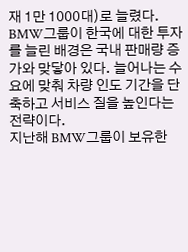재 1만 1000대)로 늘렸다.
BMW그룹이 한국에 대한 투자를 늘린 배경은 국내 판매량 증가와 맞닿아 있다. 늘어나는 수요에 맞춰 차량 인도 기간을 단축하고 서비스 질을 높인다는 전략이다.
지난해 BMW그룹이 보유한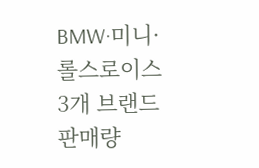BMW·미니·롤스로이스 3개 브랜드 판매량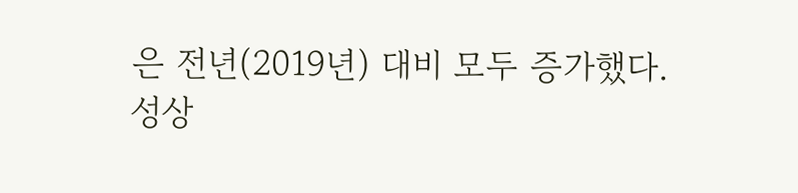은 전년(2019년) 대비 모두 증가했다.
성상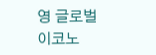영 글로벌이코노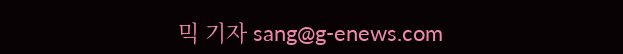믹 기자 sang@g-enews.com